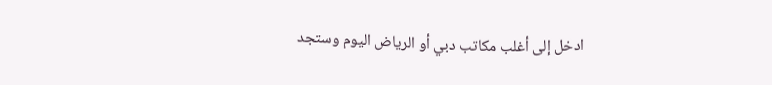ادخل إلى أغلب مكاتب دبي أو الرياض اليوم وستجد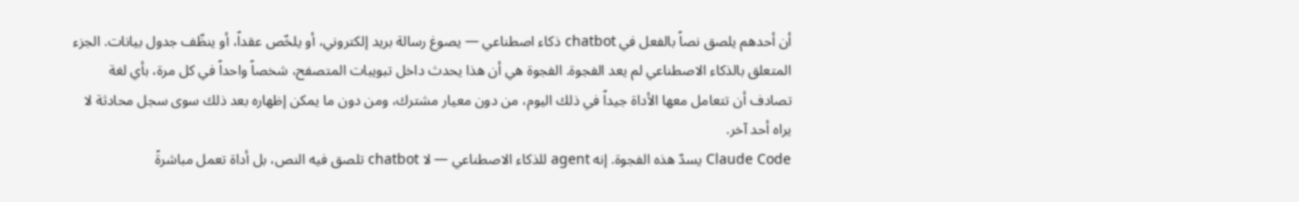أن أحدهم يلصق نصاً بالفعل في chatbot ذكاء اصطناعي — يصوغ رسالة بريد إلكتروني، أو يلخّص عقداً، أو ينظّف جدول بيانات. الجزء المتعلق بالذكاء الاصطناعي لم يعد الفجوة. الفجوة هي أن هذا يحدث داخل تبويبات المتصفح، شخصاً واحداً في كل مرة، بأي لغة تصادف أن تتعامل معها الأداة جيداً في ذلك اليوم، من دون معيار مشترك، ومن دون ما يمكن إظهاره بعد ذلك سوى سجل محادثة لا يراه أحد آخر.
Claude Code يسدّ هذه الفجوة. إنه agent للذكاء الاصطناعي — لا chatbot تلصق فيه النص، بل أداة تعمل مباشرةً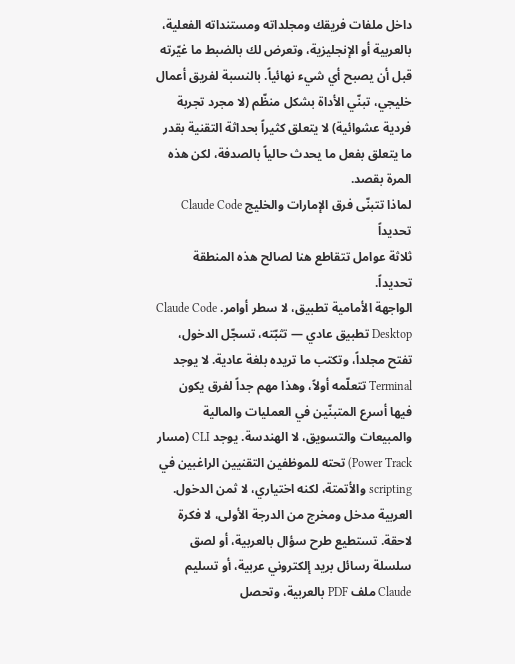داخل ملفات فريقك ومجلداته ومستنداته الفعلية، بالعربية أو الإنجليزية، وتعرض لك بالضبط ما غيّرته قبل أن يصبح أي شيء نهائياً. بالنسبة لفريق أعمال خليجي، تبنّي الأداة بشكل منظّم (لا مجرد تجربة فردية عشوائية) لا يتعلق كثيراً بحداثة التقنية بقدر ما يتعلق بفعل ما يحدث حالياً بالصدفة، لكن هذه المرة بقصد.
لماذا تتبنّى فرق الإمارات والخليج Claude Code تحديداً
ثلاثة عوامل تتقاطع هنا لصالح هذه المنطقة تحديداً.
الواجهة الأمامية تطبيق، لا سطر أوامر. Claude Code Desktop تطبيق عادي — تثبّته، تسجّل الدخول، تفتح مجلداً، وتكتب ما تريده بلغة عادية. لا يوجد Terminal تتعلّمه أولاً، وهذا مهم جداً لفرق يكون فيها أسرع المتبنّين في العمليات والمالية والمبيعات والتسويق، لا الهندسة. يوجد CLI (مسار Power Track) تحته للموظفين التقنيين الراغبين في scripting والأتمتة، لكنه اختياري، لا ثمن الدخول.
العربية مدخل ومخرج من الدرجة الأولى، لا فكرة لاحقة. تستطيع طرح سؤال بالعربية، أو لصق سلسلة رسائل بريد إلكتروني عربية، أو تسليم Claude ملف PDF بالعربية، وتحصل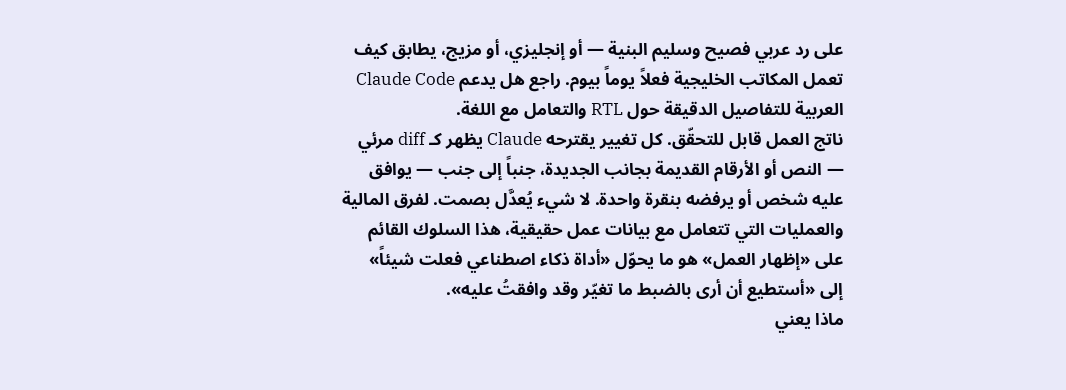على رد عربي فصيح وسليم البنية — أو إنجليزي، أو مزيج، يطابق كيف تعمل المكاتب الخليجية فعلاً يوماً بيوم. راجع هل يدعم Claude Code العربية للتفاصيل الدقيقة حول RTL والتعامل مع اللغة.
ناتج العمل قابل للتحقّق. كل تغيير يقترحه Claude يظهر كـ diff مرئي — النص أو الأرقام القديمة بجانب الجديدة، جنباً إلى جنب — يوافق عليه شخص أو يرفضه بنقرة واحدة. لا شيء يُعدَّل بصمت. لفرق المالية والعمليات التي تتعامل مع بيانات عمل حقيقية، هذا السلوك القائم على «إظهار العمل» هو ما يحوّل «أداة ذكاء اصطناعي فعلت شيئاً» إلى «أستطيع أن أرى بالضبط ما تغيّر وقد وافقتُ عليه».
ماذا يعني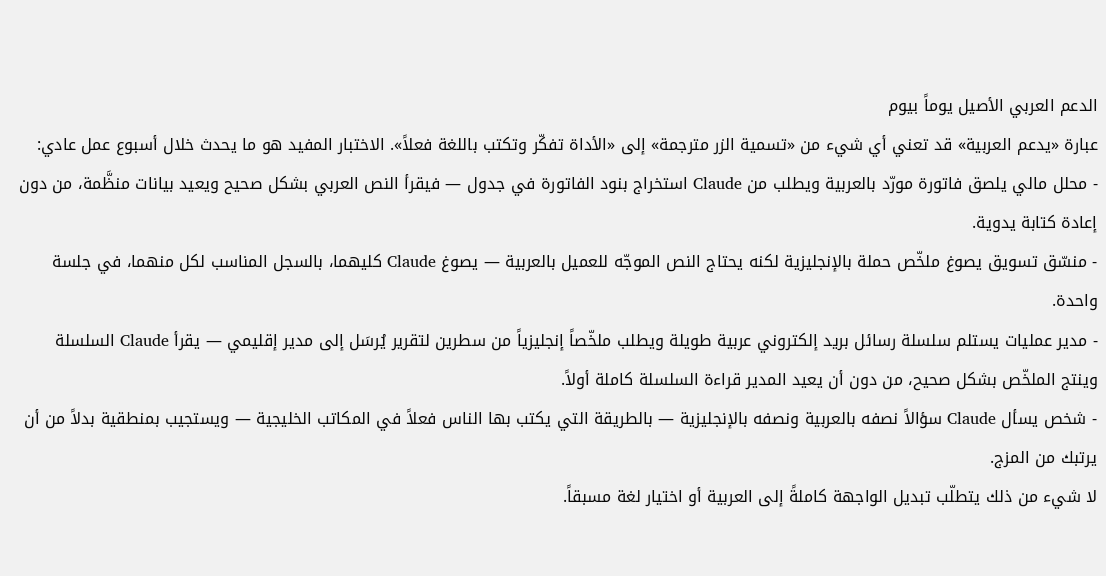الدعم العربي الأصيل يوماً بيوم
عبارة «يدعم العربية» قد تعني أي شيء من «تسمية الزر مترجمة» إلى «الأداة تفكّر وتكتب باللغة فعلاً». الاختبار المفيد هو ما يحدث خلال أسبوع عمل عادي:
- محلل مالي يلصق فاتورة مورّد بالعربية ويطلب من Claude استخراج بنود الفاتورة في جدول — فيقرأ النص العربي بشكل صحيح ويعيد بيانات منظَّمة، من دون إعادة كتابة يدوية.
- منسّق تسويق يصوغ ملخّص حملة بالإنجليزية لكنه يحتاج النص الموجّه للعميل بالعربية — يصوغ Claude كليهما، بالسجل المناسب لكل منهما، في جلسة واحدة.
- مدير عمليات يستلم سلسلة رسائل بريد إلكتروني عربية طويلة ويطلب ملخّصاً إنجليزياً من سطرين لتقرير يُرسَل إلى مدير إقليمي — يقرأ Claude السلسلة وينتج الملخّص بشكل صحيح، من دون أن يعيد المدير قراءة السلسلة كاملة أولاً.
- شخص يسأل Claude سؤالاً نصفه بالعربية ونصفه بالإنجليزية — بالطريقة التي يكتب بها الناس فعلاً في المكاتب الخليجية — ويستجيب بمنطقية بدلاً من أن يرتبك من المزج.
لا شيء من ذلك يتطلّب تبديل الواجهة كاملةً إلى العربية أو اختيار لغة مسبقاً.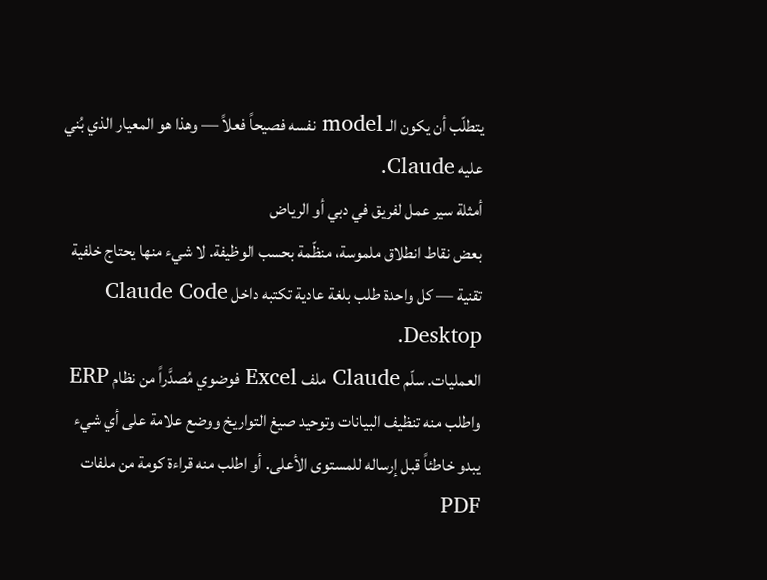يتطلّب أن يكون الـ model نفسه فصيحاً فعلاً — وهذا هو المعيار الذي بُني عليه Claude.
أمثلة سير عمل لفريق في دبي أو الرياض
بعض نقاط انطلاق ملموسة، منظّمة بحسب الوظيفة. لا شيء منها يحتاج خلفية تقنية — كل واحدة طلب بلغة عادية تكتبه داخل Claude Code Desktop.
العمليات. سلّم Claude ملف Excel فوضوي مُصدَّراً من نظام ERP واطلب منه تنظيف البيانات وتوحيد صيغ التواريخ ووضع علامة على أي شيء يبدو خاطئاً قبل إرساله للمستوى الأعلى. أو اطلب منه قراءة كومة من ملفات PDF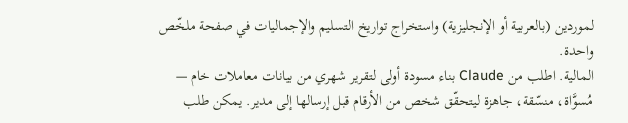لموردين (بالعربية أو الإنجليزية) واستخراج تواريخ التسليم والإجماليات في صفحة ملخّص واحدة.
المالية. اطلب من Claude بناء مسودة أولى لتقرير شهري من بيانات معاملات خام — مُسوَّاة، منسّقة، جاهزة ليتحقّق شخص من الأرقام قبل إرسالها إلى مدير. يمكن طلب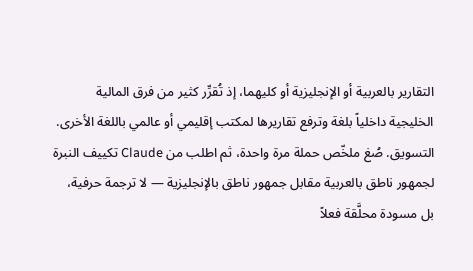التقارير بالعربية أو الإنجليزية أو كليهما، إذ تُقرِّر كثير من فرق المالية الخليجية داخلياً بلغة وترفع تقاريرها لمكتب إقليمي أو عالمي باللغة الأخرى.
التسويق. صُغ ملخّص حملة مرة واحدة، ثم اطلب من Claude تكييف النبرة لجمهور ناطق بالعربية مقابل جمهور ناطق بالإنجليزية — لا ترجمة حرفية، بل مسودة محلَّقة فعلاً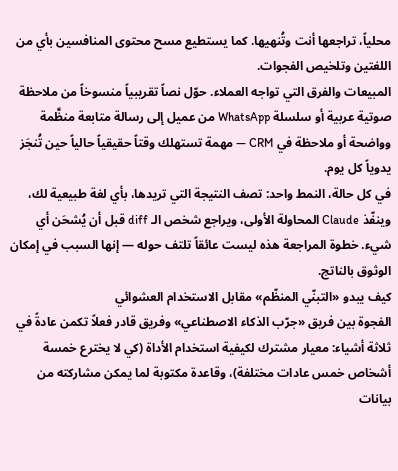محلياً، تراجعها أنت وتُنهيها. كما يستطيع مسح محتوى المنافسين بأي من اللغتين وتلخيص الفجوات.
المبيعات والفرق التي تواجه العملاء. حوّل نصاً تقريبياً منسوخاً من ملاحظة صوتية عربية أو سلسلة WhatsApp من عميل إلى رسالة متابعة منظَّمة وواضحة أو ملاحظة في CRM — مهمة تستهلك وقتاً حقيقياً حالياً حين تُنجَز يدوياً كل يوم.
في كل حالة، النمط واحد: تصف النتيجة التي تريدها، بأي لغة طبيعية لك، وينفّذ Claude المحاولة الأولى، ويراجع شخص الـ diff قبل أن يُشحَن أي شيء. خطوة المراجعة هذه ليست عائقاً تلتف حوله — إنها السبب في إمكان الوثوق بالناتج.
كيف يبدو «التبنّي المنظّم» مقابل الاستخدام العشوائي
الفجوة بين فريق «جرّب الذكاء الاصطناعي» وفريق قادر فعلاً تكمن عادةً في ثلاثة أشياء: معيار مشترك لكيفية استخدام الأداة (كي لا يخترع خمسة أشخاص خمس عادات مختلفة)، وقاعدة مكتوبة لما يمكن مشاركته من بيانات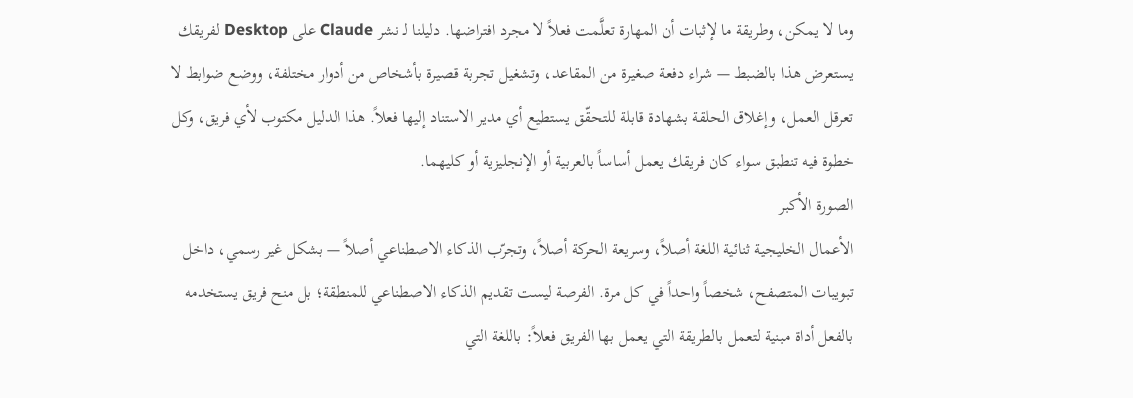وما لا يمكن، وطريقة ما لإثبات أن المهارة تعلَّمت فعلاً لا مجرد افتراضها. دليلنا لـ نشر Claude على Desktop لفريقك يستعرض هذا بالضبط — شراء دفعة صغيرة من المقاعد، وتشغيل تجربة قصيرة بأشخاص من أدوار مختلفة، ووضع ضوابط لا تعرقل العمل، وإغلاق الحلقة بشهادة قابلة للتحقّق يستطيع أي مدير الاستناد إليها فعلاً. هذا الدليل مكتوب لأي فريق، وكل خطوة فيه تنطبق سواء كان فريقك يعمل أساساً بالعربية أو الإنجليزية أو كليهما.
الصورة الأكبر
الأعمال الخليجية ثنائية اللغة أصلاً، وسريعة الحركة أصلاً، وتجرّب الذكاء الاصطناعي أصلاً — بشكل غير رسمي، داخل تبويبات المتصفح، شخصاً واحداً في كل مرة. الفرصة ليست تقديم الذكاء الاصطناعي للمنطقة؛ بل منح فريق يستخدمه بالفعل أداة مبنية لتعمل بالطريقة التي يعمل بها الفريق فعلاً: باللغة التي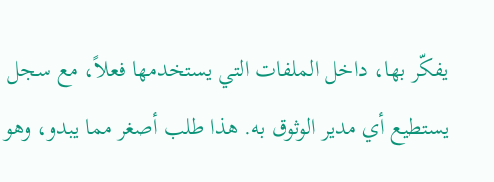يفكّر بها، داخل الملفات التي يستخدمها فعلاً، مع سجل يستطيع أي مدير الوثوق به. هذا طلب أصغر مما يبدو، وهو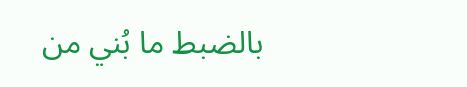بالضبط ما بُني من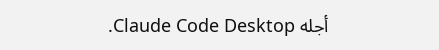أجله Claude Code Desktop.